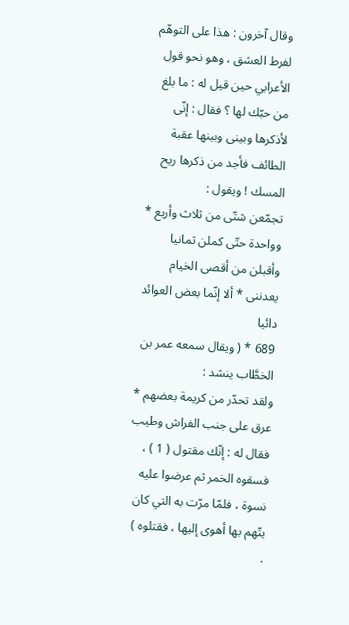وقال آخرون : هذا على التوهّم لفرط العشق ، وهو نحو قول الأعرابي حين قيل له : ما بلغ من حبّك لها ؟ فقال : إنّى لأذكرها وبينى وبينها عقبة الطائف فأجد من ذكرها ريح المسك ! ويقول :
تجمّعن شتّى من ثلاث وأربع * وواحدة حتّى كملن ثمانيا
وأقبلن من أقصى الخيام يعدننى * ألا إنّما بعض العوائد دائيا
689 * ( ويقال سمعه عمر بن الخطَّاب ينشد :
ولقد تحدّر من كريمة بعضهم * عرق على جنب الفراش وطيب
فقال له : إنّك مقتول ( 1 ) ، فسقوه الخمر ثم عرضوا عليه نسوة ، فلمّا مرّت به التي كان يتّهم بها أهوى إليها ، فقتلوه ) .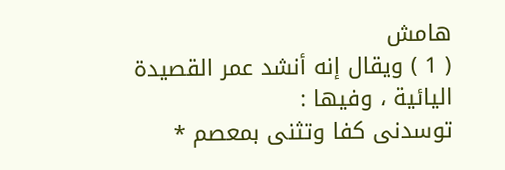هامش
( 1 ) ويقال إنه أنشد عمر القصيدة اليائية ، وفيها :
توسدنى كفا وتثنى بمعصم *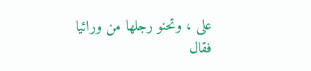على ، وتحنو رجلها من ورائيا
فقال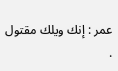عمر : إنك ويلك مقتول .